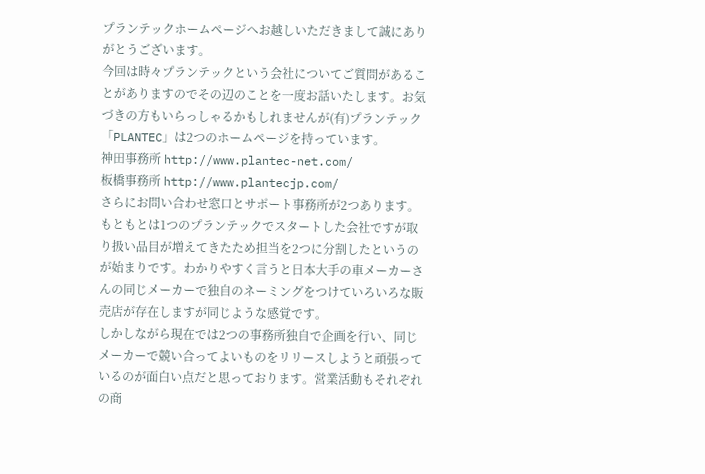プランテックホームページへお越しいただきまして誠にありがとうございます。
今回は時々プランテックという会社についてご質問があることがありますのでその辺のことを一度お話いたします。お気づきの方もいらっしゃるかもしれませんが(有)プランテック「PLANTEC」は2つのホームページを持っています。
神田事務所 http://www.plantec-net.com/
板橋事務所 http://www.plantecjp.com/
さらにお問い合わせ窓口とサポート事務所が2つあります。
もともとは1つのプランテックでスタートした会社ですが取り扱い品目が増えてきたため担当を2つに分割したというのが始まりです。わかりやすく言うと日本大手の車メーカーさんの同じメーカーで独自のネーミングをつけていろいろな販売店が存在しますが同じような感覚です。
しかしながら現在では2つの事務所独自で企画を行い、同じメーカーで競い合ってよいものをリリースしようと頑張っているのが面白い点だと思っております。営業活動もそれぞれの商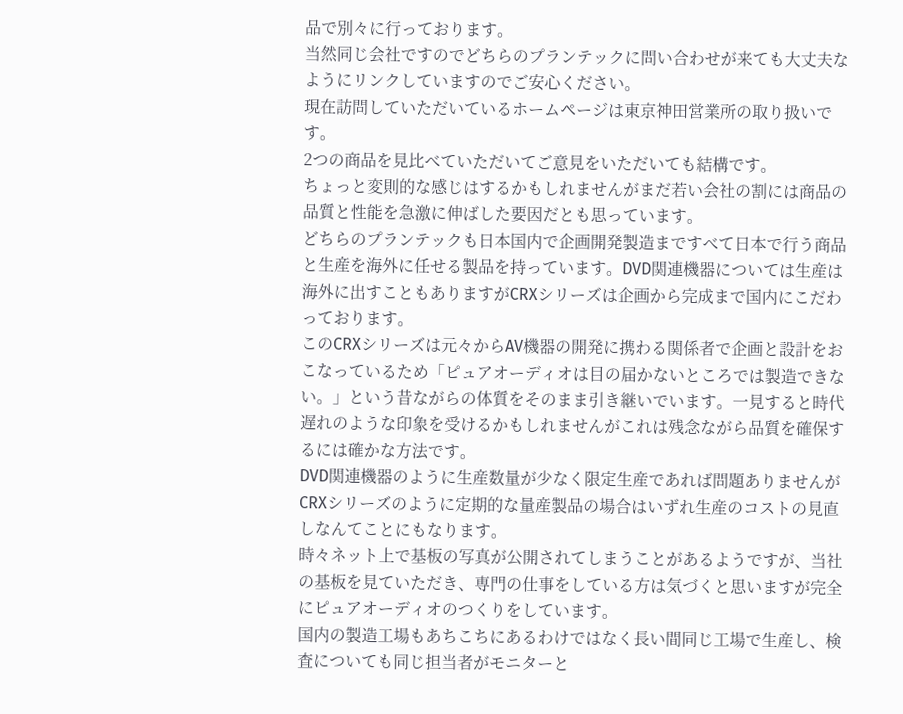品で別々に行っております。
当然同じ会社ですのでどちらのプランテックに問い合わせが来ても大丈夫なようにリンクしていますのでご安心ください。
現在訪問していただいているホームページは東京神田営業所の取り扱いです。
2つの商品を見比べていただいてご意見をいただいても結構です。
ちょっと変則的な感じはするかもしれませんがまだ若い会社の割には商品の品質と性能を急激に伸ばした要因だとも思っています。
どちらのプランテックも日本国内で企画開発製造まですべて日本で行う商品と生産を海外に任せる製品を持っています。DVD関連機器については生産は海外に出すこともありますがCRXシリーズは企画から完成まで国内にこだわっております。
このCRXシリーズは元々からAV機器の開発に携わる関係者で企画と設計をおこなっているため「ピュアオーディオは目の届かないところでは製造できない。」という昔ながらの体質をそのまま引き継いでいます。一見すると時代遅れのような印象を受けるかもしれませんがこれは残念ながら品質を確保するには確かな方法です。
DVD関連機器のように生産数量が少なく限定生産であれば問題ありませんがCRXシリーズのように定期的な量産製品の場合はいずれ生産のコストの見直しなんてことにもなります。
時々ネット上で基板の写真が公開されてしまうことがあるようですが、当社の基板を見ていただき、専門の仕事をしている方は気づくと思いますが完全にピュアオーディオのつくりをしています。
国内の製造工場もあちこちにあるわけではなく長い間同じ工場で生産し、検査についても同じ担当者がモニターと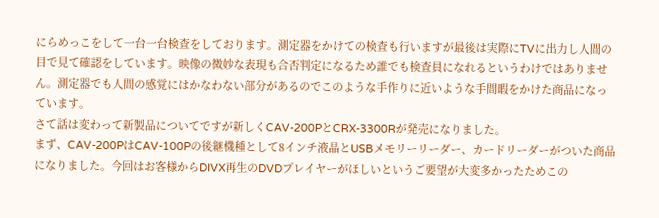にらめっこをして一台一台検査をしております。測定器をかけての検査も行いますが最後は実際にTVに出力し人間の目で見て確認をしています。映像の微妙な表現も合否判定になるため誰でも検査員になれるというわけではありません。測定器でも人間の感覚にはかなわない部分があるのでこのような手作りに近いような手間暇をかけた商品になっています。
さて話は変わって新製品についてですが新しくCAV-200PとCRX-3300Rが発売になりました。
まず、CAV-200PはCAV-100Pの後継機種として8インチ液晶とUSBメモリーリーダー、カードリーダーがついた商品になりました。今回はお客様からDIVX再生のDVDプレイヤーがほしいというご要望が大変多かったためこの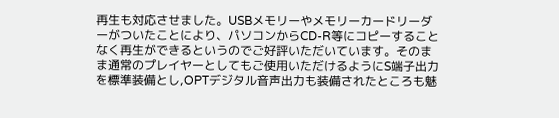再生も対応させました。USBメモリーやメモリーカードリーダーがついたことにより、パソコンからCD-R等にコピーすることなく再生ができるというのでご好評いただいています。そのまま通常のプレイヤーとしてもご使用いただけるようにS端子出力を標準装備とし,OPTデジタル音声出力も装備されたところも魅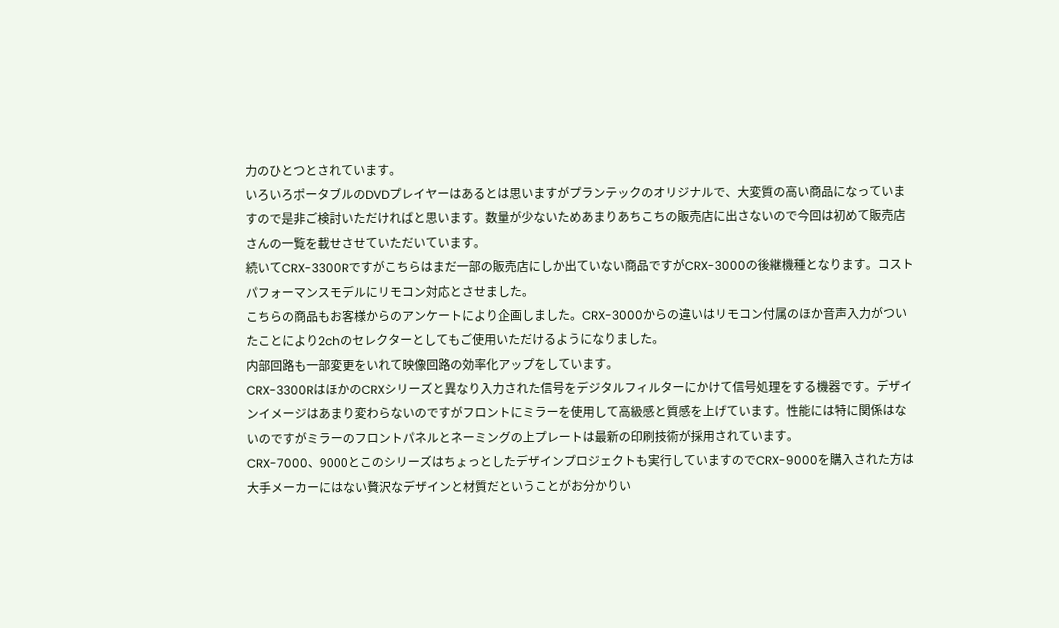力のひとつとされています。
いろいろポータブルのDVDプレイヤーはあるとは思いますがプランテックのオリジナルで、大変質の高い商品になっていますので是非ご検討いただければと思います。数量が少ないためあまりあちこちの販売店に出さないので今回は初めて販売店さんの一覧を載せさせていただいています。
続いてCRX-3300Rですがこちらはまだ一部の販売店にしか出ていない商品ですがCRX-3000の後継機種となります。コストパフォーマンスモデルにリモコン対応とさせました。
こちらの商品もお客様からのアンケートにより企画しました。CRX-3000からの違いはリモコン付属のほか音声入力がついたことにより2chのセレクターとしてもご使用いただけるようになりました。
内部回路も一部変更をいれて映像回路の効率化アップをしています。
CRX-3300RはほかのCRXシリーズと異なり入力された信号をデジタルフィルターにかけて信号処理をする機器です。デザインイメージはあまり変わらないのですがフロントにミラーを使用して高級感と質感を上げています。性能には特に関係はないのですがミラーのフロントパネルとネーミングの上プレートは最新の印刷技術が採用されています。
CRX-7000、9000とこのシリーズはちょっとしたデザインプロジェクトも実行していますのでCRX-9000を購入された方は大手メーカーにはない贅沢なデザインと材質だということがお分かりい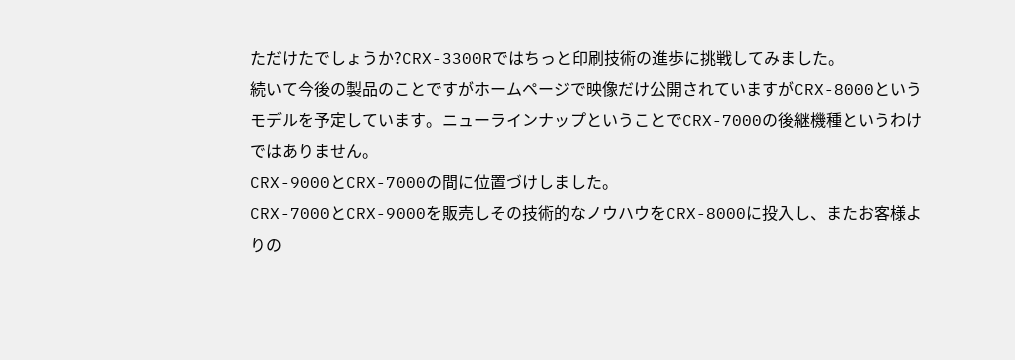ただけたでしょうか?CRX-3300Rではちっと印刷技術の進歩に挑戦してみました。
続いて今後の製品のことですがホームページで映像だけ公開されていますがCRX-8000というモデルを予定しています。ニューラインナップということでCRX-7000の後継機種というわけではありません。
CRX-9000とCRX-7000の間に位置づけしました。
CRX-7000とCRX-9000を販売しその技術的なノウハウをCRX-8000に投入し、またお客様よりの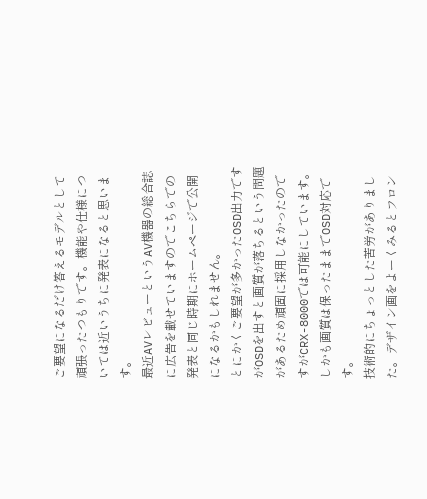ご要望になるだけ答えるモデルとして頑張ったつもりです。機能や仕様については近いうちに発表になると思います。
最近AVレビューというAV機器の総合誌に広告を載せていますのでこちらでの発表と同じ時期にホームページで公開になるかもしれません。
とにかくご要望が多かったOSD出力ですがOSDを出すと画質が落ちるという問題があるため頑固に採用しなかったのですがCRX-8000では可能にしています。しかも画質は保ったままでOSD対応です。
技術的にちょっとした苦労がありました。デザイン画をよーくみるとフロン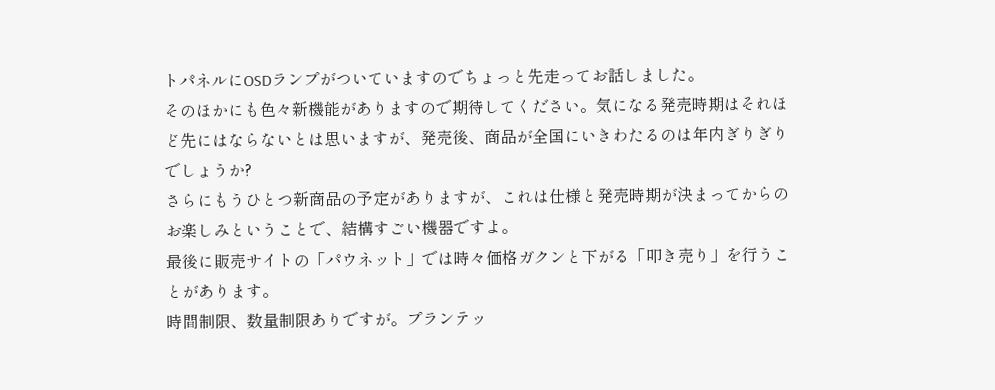トパネルにOSDランプがついていますのでちょっと先走ってお話しました。
そのほかにも色々新機能がありますので期待してください。気になる発売時期はそれほど先にはならないとは思いますが、発売後、商品が全国にいきわたるのは年内ぎりぎりでしょうか?
さらにもうひとつ新商品の予定がありますが、これは仕様と発売時期が決まってからのお楽しみということで、結構すごい機器ですよ。
最後に販売サイトの「パウネット」では時々価格ガクンと下がる「叩き売り」を行うことがあります。
時間制限、数量制限ありですが。プランテッ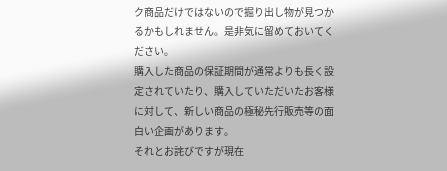ク商品だけではないので掘り出し物が見つかるかもしれません。是非気に留めておいてください。
購入した商品の保証期間が通常よりも長く設定されていたり、購入していただいたお客様に対して、新しい商品の極秘先行販売等の面白い企画があります。
それとお詫びですが現在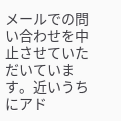メールでの問い合わせを中止させていただいています。近いうちにアド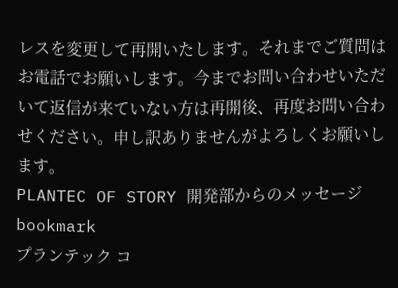レスを変更して再開いたします。それまでご質問はお電話でお願いします。今までお問い合わせいただいて返信が来ていない方は再開後、再度お問い合わせください。申し訳ありませんがよろしくお願いします。
PLANTEC OF STORY 開発部からのメッセージ bookmark
プランテック コ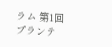ラム 第1回
プランテ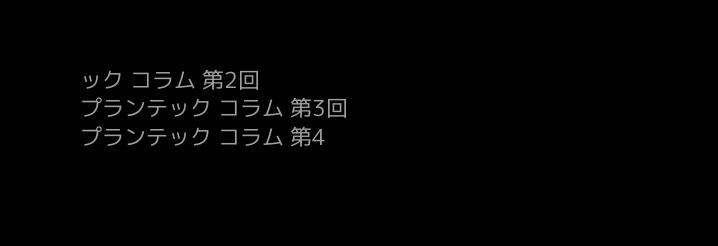ック コラム 第2回
プランテック コラム 第3回
プランテック コラム 第4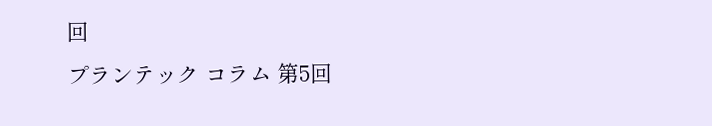回
プランテック コラム 第5回